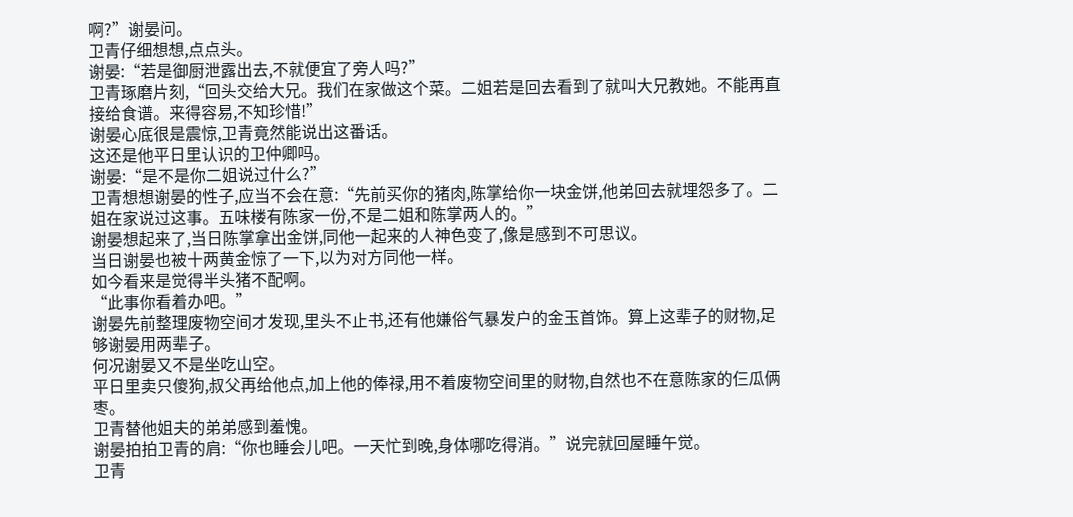啊?”谢晏问。
卫青仔细想想,点点头。
谢晏:“若是御厨泄露出去,不就便宜了旁人吗?”
卫青琢磨片刻,“回头交给大兄。我们在家做这个菜。二姐若是回去看到了就叫大兄教她。不能再直接给食谱。来得容易,不知珍惜!”
谢晏心底很是震惊,卫青竟然能说出这番话。
这还是他平日里认识的卫仲卿吗。
谢晏:“是不是你二姐说过什么?”
卫青想想谢晏的性子,应当不会在意:“先前买你的猪肉,陈掌给你一块金饼,他弟回去就埋怨多了。二姐在家说过这事。五味楼有陈家一份,不是二姐和陈掌两人的。”
谢晏想起来了,当日陈掌拿出金饼,同他一起来的人神色变了,像是感到不可思议。
当日谢晏也被十两黄金惊了一下,以为对方同他一样。
如今看来是觉得半头猪不配啊。
“此事你看着办吧。”
谢晏先前整理废物空间才发现,里头不止书,还有他嫌俗气暴发户的金玉首饰。算上这辈子的财物,足够谢晏用两辈子。
何况谢晏又不是坐吃山空。
平日里卖只傻狗,叔父再给他点,加上他的俸禄,用不着废物空间里的财物,自然也不在意陈家的仨瓜俩枣。
卫青替他姐夫的弟弟感到羞愧。
谢晏拍拍卫青的肩:“你也睡会儿吧。一天忙到晚,身体哪吃得消。”说完就回屋睡午觉。
卫青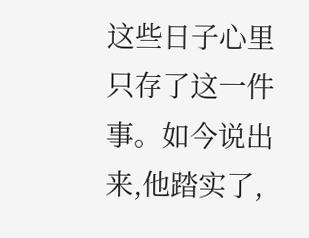这些日子心里只存了这一件事。如今说出来,他踏实了,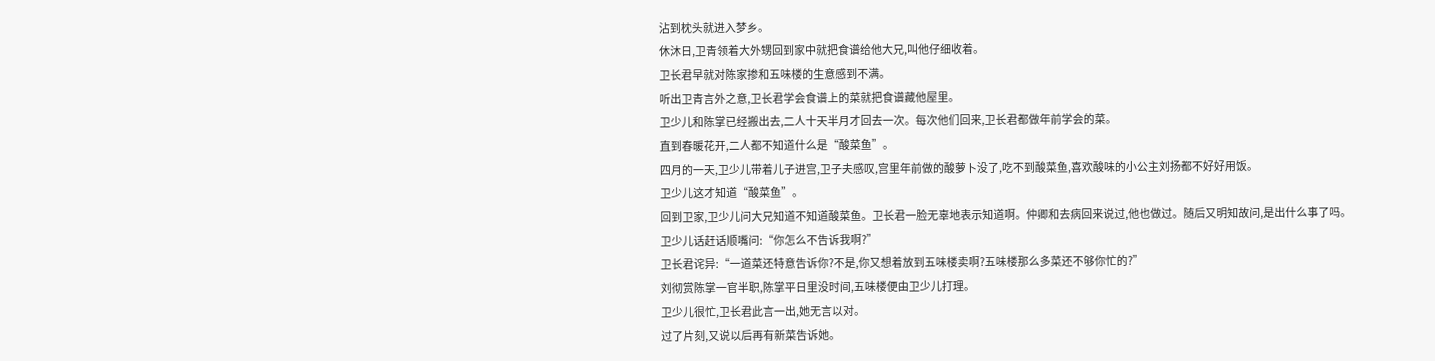沾到枕头就进入梦乡。
休沐日,卫青领着大外甥回到家中就把食谱给他大兄,叫他仔细收着。
卫长君早就对陈家掺和五味楼的生意感到不满。
听出卫青言外之意,卫长君学会食谱上的菜就把食谱藏他屋里。
卫少儿和陈掌已经搬出去,二人十天半月才回去一次。每次他们回来,卫长君都做年前学会的菜。
直到春暖花开,二人都不知道什么是“酸菜鱼”。
四月的一天,卫少儿带着儿子进宫,卫子夫感叹,宫里年前做的酸萝卜没了,吃不到酸菜鱼,喜欢酸味的小公主刘扬都不好好用饭。
卫少儿这才知道“酸菜鱼”。
回到卫家,卫少儿问大兄知道不知道酸菜鱼。卫长君一脸无辜地表示知道啊。仲卿和去病回来说过,他也做过。随后又明知故问,是出什么事了吗。
卫少儿话赶话顺嘴问:“你怎么不告诉我啊?”
卫长君诧异:“一道菜还特意告诉你?不是,你又想着放到五味楼卖啊?五味楼那么多菜还不够你忙的?”
刘彻赏陈掌一官半职,陈掌平日里没时间,五味楼便由卫少儿打理。
卫少儿很忙,卫长君此言一出,她无言以对。
过了片刻,又说以后再有新菜告诉她。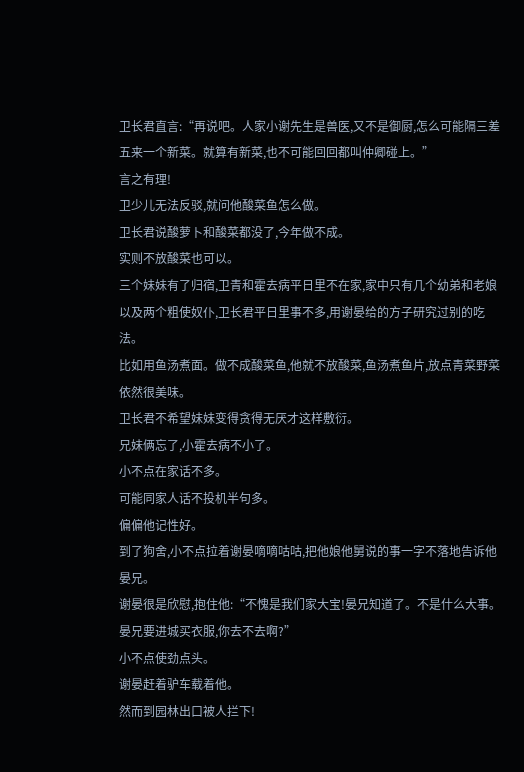卫长君直言:“再说吧。人家小谢先生是兽医,又不是御厨,怎么可能隔三差五来一个新菜。就算有新菜,也不可能回回都叫仲卿碰上。”
言之有理!
卫少儿无法反驳,就问他酸菜鱼怎么做。
卫长君说酸萝卜和酸菜都没了,今年做不成。
实则不放酸菜也可以。
三个妹妹有了归宿,卫青和霍去病平日里不在家,家中只有几个幼弟和老娘以及两个粗使奴仆,卫长君平日里事不多,用谢晏给的方子研究过别的吃法。
比如用鱼汤煮面。做不成酸菜鱼,他就不放酸菜,鱼汤煮鱼片,放点青菜野菜依然很美味。
卫长君不希望妹妹变得贪得无厌才这样敷衍。
兄妹俩忘了,小霍去病不小了。
小不点在家话不多。
可能同家人话不投机半句多。
偏偏他记性好。
到了狗舍,小不点拉着谢晏嘀嘀咕咕,把他娘他舅说的事一字不落地告诉他晏兄。
谢晏很是欣慰,抱住他:“不愧是我们家大宝!晏兄知道了。不是什么大事。晏兄要进城买衣服,你去不去啊?”
小不点使劲点头。
谢晏赶着驴车载着他。
然而到园林出口被人拦下!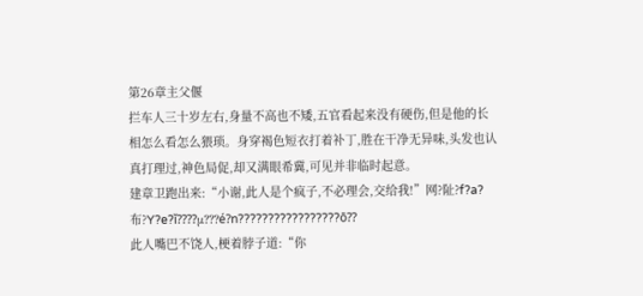第26章主父偃
拦车人三十岁左右,身量不高也不矮,五官看起来没有硬伤,但是他的长相怎么看怎么猥琐。身穿褐色短衣打着补丁,胜在干净无异味,头发也认真打理过,神色局促,却又满眼希冀,可见并非临时起意。
建章卫跑出来:“小谢,此人是个疯子,不必理会,交给我!”网?阯?f?a?布?Y?e?ǐ????μ???é?n?????????????????ō??
此人嘴巴不饶人,梗着脖子道:“你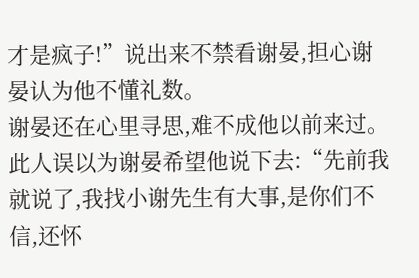才是疯子!”说出来不禁看谢晏,担心谢晏认为他不懂礼数。
谢晏还在心里寻思,难不成他以前来过。
此人误以为谢晏希望他说下去:“先前我就说了,我找小谢先生有大事,是你们不信,还怀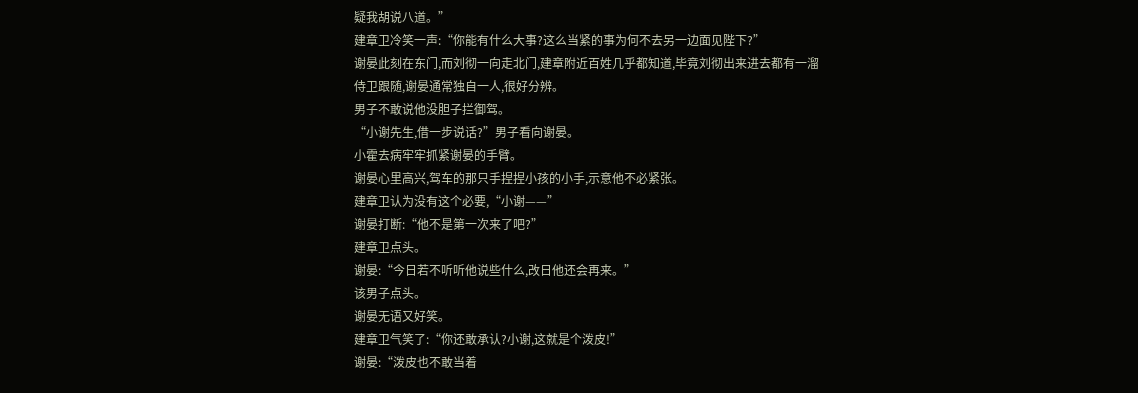疑我胡说八道。”
建章卫冷笑一声:“你能有什么大事?这么当紧的事为何不去另一边面见陛下?”
谢晏此刻在东门,而刘彻一向走北门,建章附近百姓几乎都知道,毕竟刘彻出来进去都有一溜侍卫跟随,谢晏通常独自一人,很好分辨。
男子不敢说他没胆子拦御驾。
“小谢先生,借一步说话?”男子看向谢晏。
小霍去病牢牢抓紧谢晏的手臂。
谢晏心里高兴,驾车的那只手捏捏小孩的小手,示意他不必紧张。
建章卫认为没有这个必要,“小谢——”
谢晏打断:“他不是第一次来了吧?”
建章卫点头。
谢晏:“今日若不听听他说些什么,改日他还会再来。”
该男子点头。
谢晏无语又好笑。
建章卫气笑了:“你还敢承认?小谢,这就是个泼皮!”
谢晏:“泼皮也不敢当着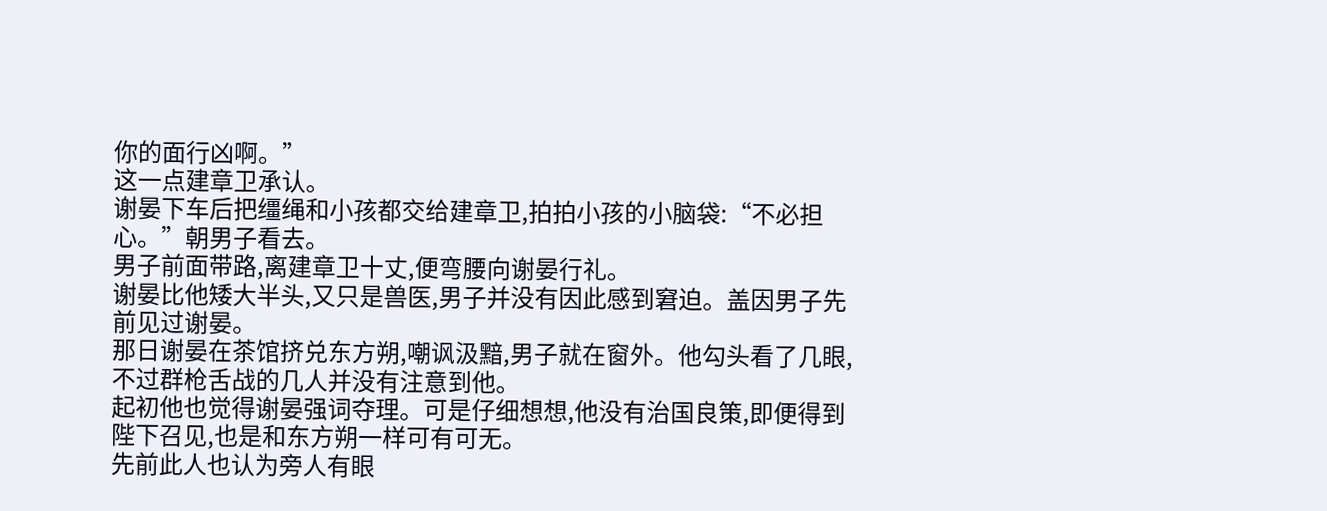你的面行凶啊。”
这一点建章卫承认。
谢晏下车后把缰绳和小孩都交给建章卫,拍拍小孩的小脑袋:“不必担心。”朝男子看去。
男子前面带路,离建章卫十丈,便弯腰向谢晏行礼。
谢晏比他矮大半头,又只是兽医,男子并没有因此感到窘迫。盖因男子先前见过谢晏。
那日谢晏在茶馆挤兑东方朔,嘲讽汲黯,男子就在窗外。他勾头看了几眼,不过群枪舌战的几人并没有注意到他。
起初他也觉得谢晏强词夺理。可是仔细想想,他没有治国良策,即便得到陛下召见,也是和东方朔一样可有可无。
先前此人也认为旁人有眼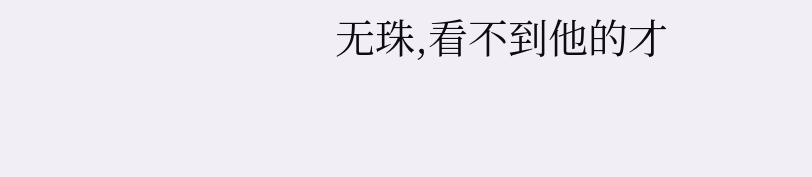无珠,看不到他的才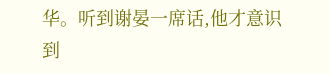华。听到谢晏一席话,他才意识到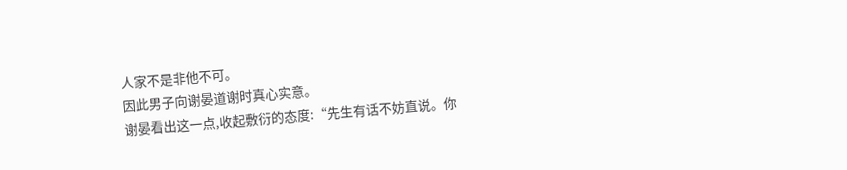人家不是非他不可。
因此男子向谢晏道谢时真心实意。
谢晏看出这一点,收起敷衍的态度:“先生有话不妨直说。你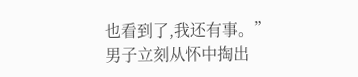也看到了,我还有事。”
男子立刻从怀中掏出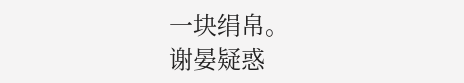一块绢帛。
谢晏疑惑